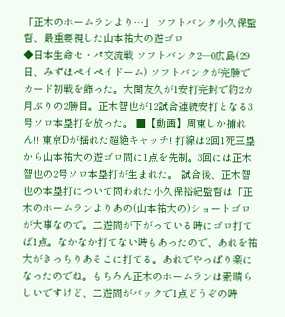「正木のホームランより…」 ソフトバンク小久保監督、最重要視した山本祐大の遊ゴロ
◆日本生命セ・パ交流戦 ソフトバンク2―0広島(29日、みずほペイペイドーム) ソフトバンクが完勝でカード初戦を飾った。大関友久が1安打完封で約2カ月ぶりの2勝目。正木智也が12試合連続安打となる3号ソロ本塁打を放った。 ■【動画】周東しか捕れん!! 東京Dが揺れた超絶キャッチ! 打線は2回1死三塁から山本祐大の遊ゴロ間に1点を先制。3回には正木智也の2号ソロ本塁打が生まれた。 試合後、正木智也の本塁打について問われた小久保裕紀監督は「正木のホームランよりあの(山本祐大の)ショートゴロが大事なので。二遊間が下がっている時にゴロ打てば1点。なかなか打てない時もあったので、あれを祐大がきっちりあそこに打てる。あれでやっぱり楽になったのでね。もちろん正木のホームランは素晴らしいですけど、二遊間がバックで1点どうぞの時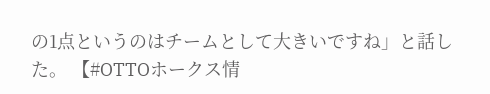の1点というのはチームとして大きいですね」と話した。 【#OTTOホークス情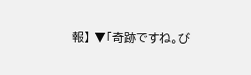報】 ▼「奇跡ですね。び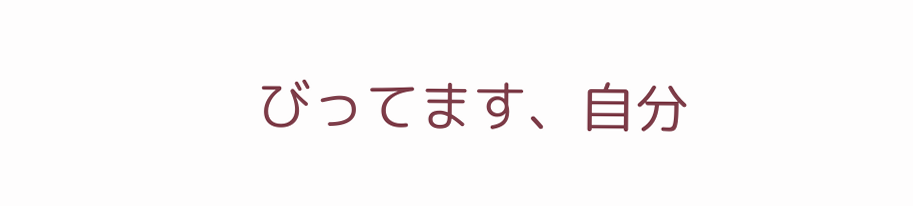びってます、自分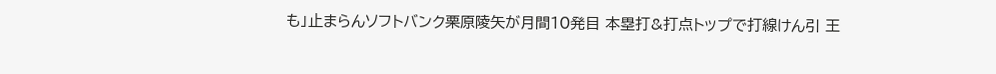も」止まらんソフトバンク栗原陵矢が月間10発目 本塁打&打点トップで打線けん引 王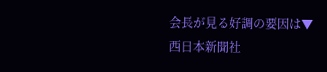会長が見る好調の要因は▼
西日本新聞社